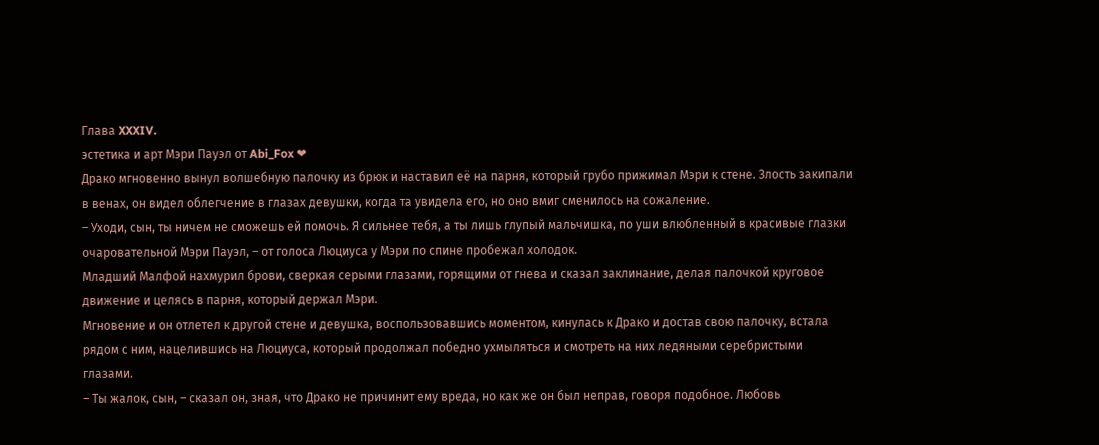Глава XXXIV.
эстетика и арт Мэри Пауэл от Abi_Fox ❤
Драко мгновенно вынул волшебную палочку из брюк и наставил её на парня, который грубо прижимал Мэри к стене. Злость закипали в венах, он видел облегчение в глазах девушки, когда та увидела его, но оно вмиг сменилось на сожаление.
– Уходи, сын, ты ничем не сможешь ей помочь. Я сильнее тебя, а ты лишь глупый мальчишка, по уши влюбленный в красивые глазки очаровательной Мэри Пауэл, – от голоса Люциуса у Мэри по спине пробежал холодок.
Младший Малфой нахмурил брови, сверкая серыми глазами, горящими от гнева и сказал заклинание, делая палочкой круговое движение и целясь в парня, который держал Мэри.
Мгновение и он отлетел к другой стене и девушка, воспользовавшись моментом, кинулась к Драко и достав свою палочку, встала рядом с ним, нацелившись на Люциуса, который продолжал победно ухмыляться и смотреть на них ледяными серебристыми глазами.
– Ты жалок, сын, – сказал он, зная, что Драко не причинит ему вреда, но как же он был неправ, говоря подобное. Любовь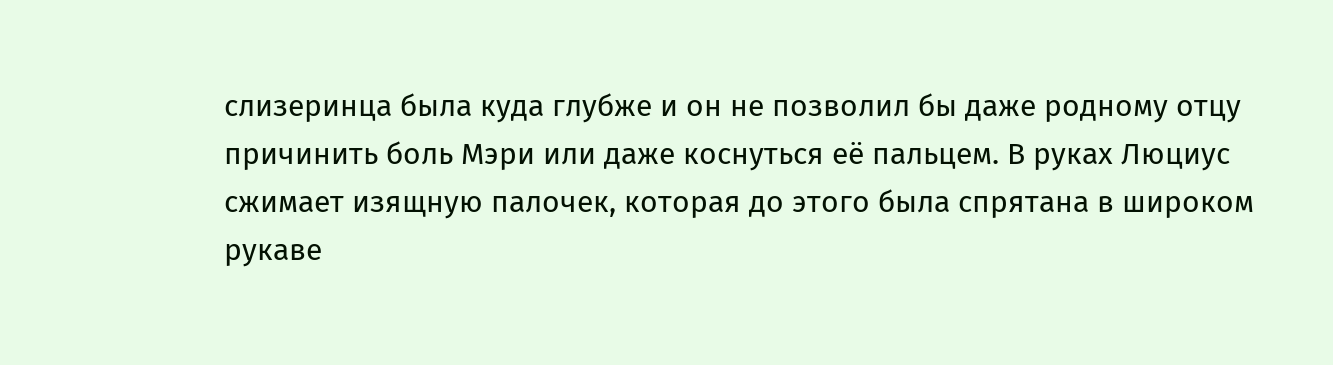слизеринца была куда глубже и он не позволил бы даже родному отцу причинить боль Мэри или даже коснуться её пальцем. В руках Люциус сжимает изящную палочек, которая до этого была спрятана в широком рукаве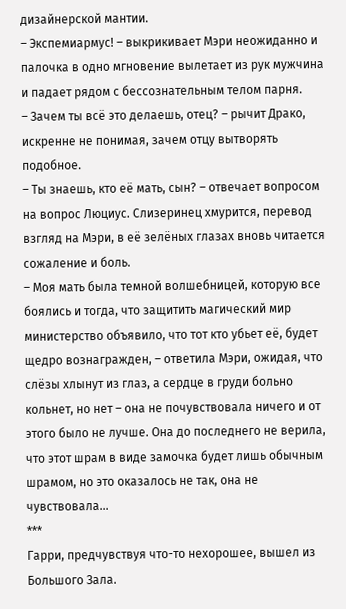дизайнерской мантии.
– Экспемиармус! – выкрикивает Мэри неожиданно и палочка в одно мгновение вылетает из рук мужчина и падает рядом с бессознательным телом парня.
– Зачем ты всё это делаешь, отец? – рычит Драко, искренне не понимая, зачем отцу вытворять подобное.
– Ты знаешь, кто её мать, сын? – отвечает вопросом на вопрос Люциус. Слизеринец хмурится, перевод взгляд на Мэри, в её зелёных глазах вновь читается сожаление и боль.
– Моя мать была темной волшебницей, которую все боялись и тогда, что защитить магический мир министерство объявило, что тот кто убьет её, будет щедро вознагражден, – ответила Мэри, ожидая, что слёзы хлынут из глаз, а сердце в груди больно кольнет, но нет – она не почувствовала ничего и от этого было не лучше. Она до последнего не верила, что этот шрам в виде замочка будет лишь обычным шрамом, но это оказалось не так, она не чувствовала...
***
Гарри, предчувствуя что-то нехорошее, вышел из Большого Зала.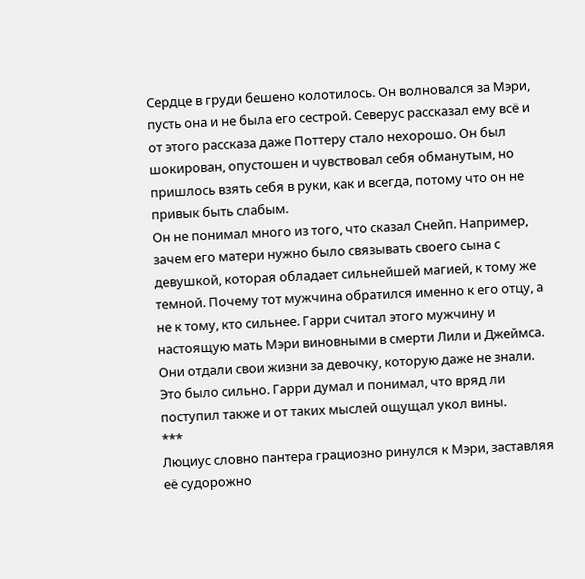Сердце в груди бешено колотилось. Он волновался за Мэри, пусть она и не была его сестрой. Северус рассказал ему всё и от этого рассказа даже Поттеру стало нехорошо. Он был шокирован, опустошен и чувствовал себя обманутым, но пришлось взять себя в руки, как и всегда, потому что он не привык быть слабым.
Он не понимал много из того, что сказал Снейп. Например, зачем его матери нужно было связывать своего сына с девушкой, которая обладает сильнейшей магией, к тому же темной. Почему тот мужчина обратился именно к его отцу, а не к тому, кто сильнее. Гарри считал этого мужчину и настоящую мать Мэри виновными в смерти Лили и Джеймса. Они отдали свои жизни за девочку, которую даже не знали. Это было сильно. Гарри думал и понимал, что вряд ли поступил также и от таких мыслей ощущал укол вины.
***
Люциус словно пантера грациозно ринулся к Мэри, заставляя её судорожно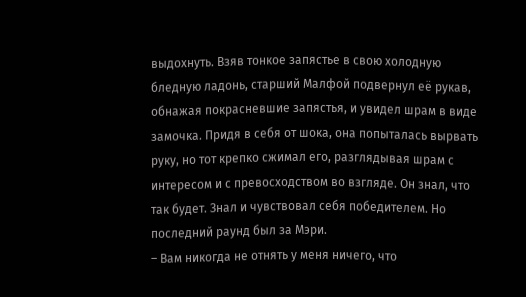выдохнуть. Взяв тонкое запястье в свою холодную бледную ладонь, старший Малфой подвернул её рукав, обнажая покрасневшие запястья, и увидел шрам в виде замочка. Придя в себя от шока, она попыталась вырвать руку, но тот крепко сжимал его, разглядывая шрам с интересом и с превосходством во взгляде. Он знал, что так будет. Знал и чувствовал себя победителем. Но последний раунд был за Мэри.
– Вам никогда не отнять у меня ничего, что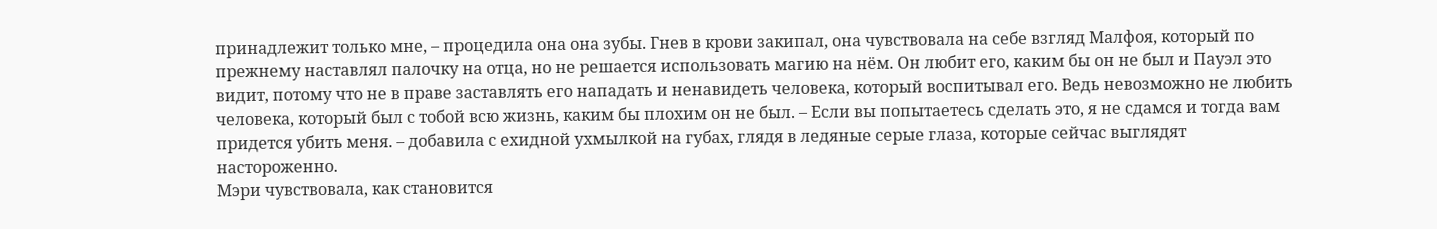принадлежит только мне, – процедила она она зубы. Гнев в крови закипал, она чувствовала на себе взгляд Малфоя, который по прежнему наставлял палочку на отца, но не решается использовать магию на нём. Он любит его, каким бы он не был и Пауэл это видит, потому что не в праве заставлять его нападать и ненавидеть человека, который воспитывал его. Ведь невозможно не любить человека, который был с тобой всю жизнь, каким бы плохим он не был. – Если вы попытаетесь сделать это, я не сдамся и тогда вам придется убить меня. – добавила с ехидной ухмылкой на губах, глядя в ледяные серые глаза, которые сейчас выглядят настороженно.
Мэри чувствовала, как становится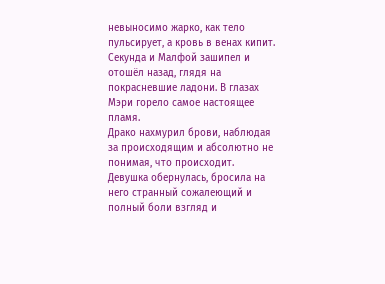невыносимо жарко, как тело пульсирует, а кровь в венах кипит.
Секунда и Малфой зашипел и отошёл назад, глядя на покрасневшие ладони. В глазах Мэри горело самое настоящее пламя.
Драко нахмурил брови, наблюдая за происходящим и абсолютно не понимая, что происходит.
Девушка обернулась, бросила на него странный сожалеющий и полный боли взгляд и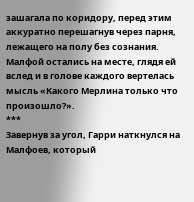зашагала по коридору, перед этим аккуратно перешагнув через парня, лежащего на полу без сознания.
Малфой остались на месте, глядя ей вслед и в голове каждого вертелась мысль «Какого Мерлина только что произошло?».
***
Завернув за угол, Гарри наткнулся на Малфоев, который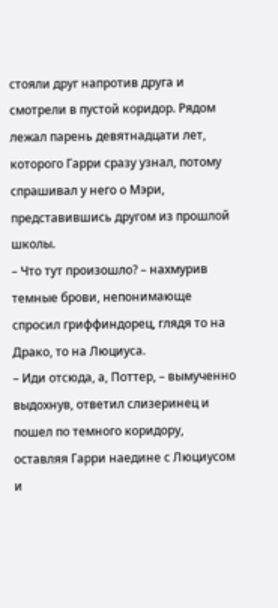стояли друг напротив друга и смотрели в пустой коридор. Рядом лежал парень девятнадцати лет, которого Гарри сразу узнал, потому спрашивал у него о Мэри, представившись другом из прошлой школы.
– Что тут произошло? – нахмурив темные брови, непонимающе спросил гриффиндорец, глядя то на Драко, то на Люциуса.
– Иди отсюда, а, Поттер, – вымученно выдохнув, ответил слизеринец и пошел по темного коридору, оставляя Гарри наедине с Люциусом и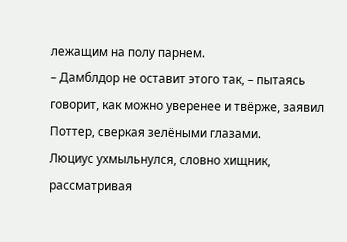лежащим на полу парнем.
– Дамблдор не оставит этого так, – пытаясь говорит, как можно уверенее и твёрже, заявил Поттер, сверкая зелёными глазами.
Люциус ухмыльнулся, словно хищник, рассматривая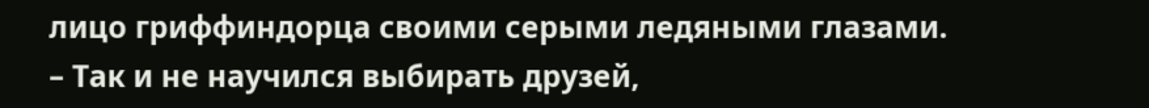лицо гриффиндорца своими серыми ледяными глазами.
– Так и не научился выбирать друзей,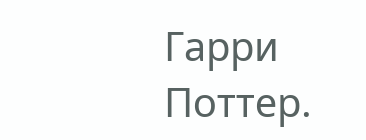Гарри Поттер.